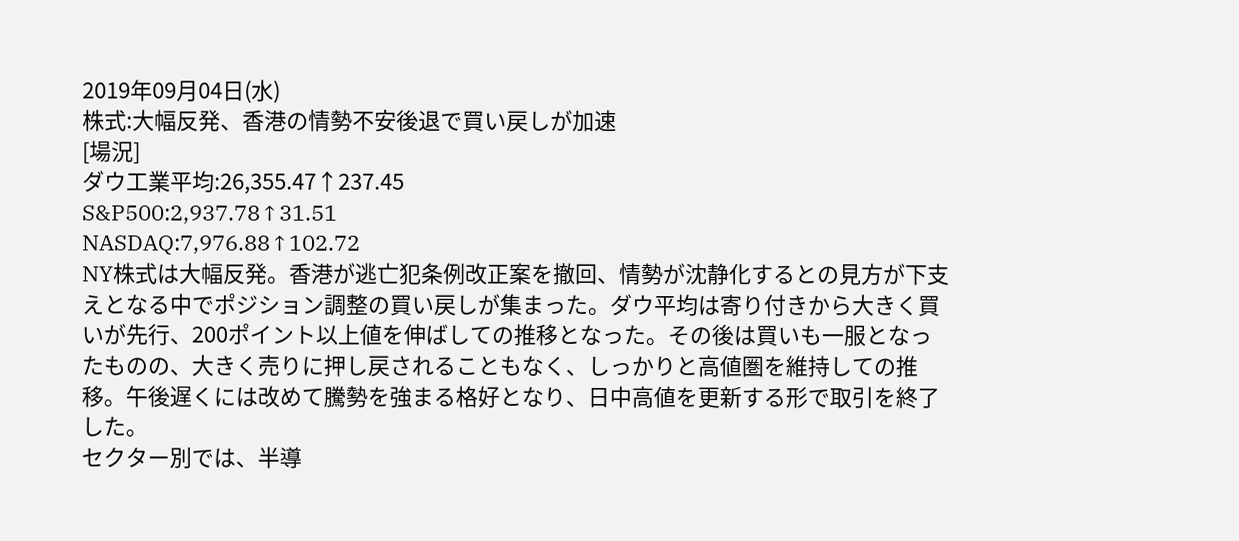2019年09月04日(水)
株式:大幅反発、香港の情勢不安後退で買い戻しが加速
[場況]
ダウ工業平均:26,355.47↑237.45
S&P500:2,937.78↑31.51
NASDAQ:7,976.88↑102.72
NY株式は大幅反発。香港が逃亡犯条例改正案を撤回、情勢が沈静化するとの見方が下支えとなる中でポジション調整の買い戻しが集まった。ダウ平均は寄り付きから大きく買いが先行、200ポイント以上値を伸ばしての推移となった。その後は買いも一服となったものの、大きく売りに押し戻されることもなく、しっかりと高値圏を維持しての推移。午後遅くには改めて騰勢を強まる格好となり、日中高値を更新する形で取引を終了した。
セクター別では、半導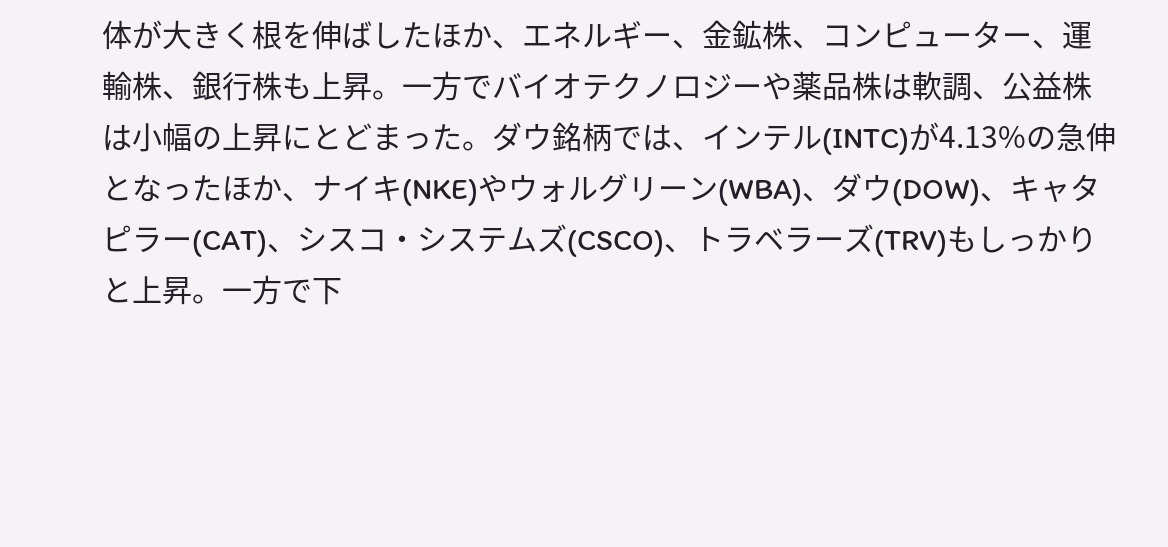体が大きく根を伸ばしたほか、エネルギー、金鉱株、コンピューター、運輸株、銀行株も上昇。一方でバイオテクノロジーや薬品株は軟調、公益株は小幅の上昇にとどまった。ダウ銘柄では、インテル(INTC)が4.13%の急伸となったほか、ナイキ(NKE)やウォルグリーン(WBA)、ダウ(DOW)、キャタピラー(CAT)、シスコ・システムズ(CSCO)、トラベラーズ(TRV)もしっかりと上昇。一方で下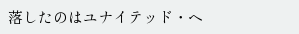落したのはユナイテッド・ヘ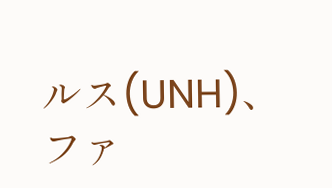ルス(UNH)、ファ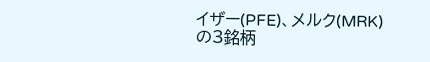イザー(PFE)、メルク(MRK)の3銘柄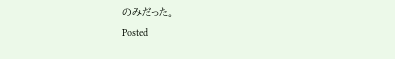のみだった。
Posted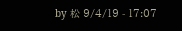by 松 9/4/19 - 17:07